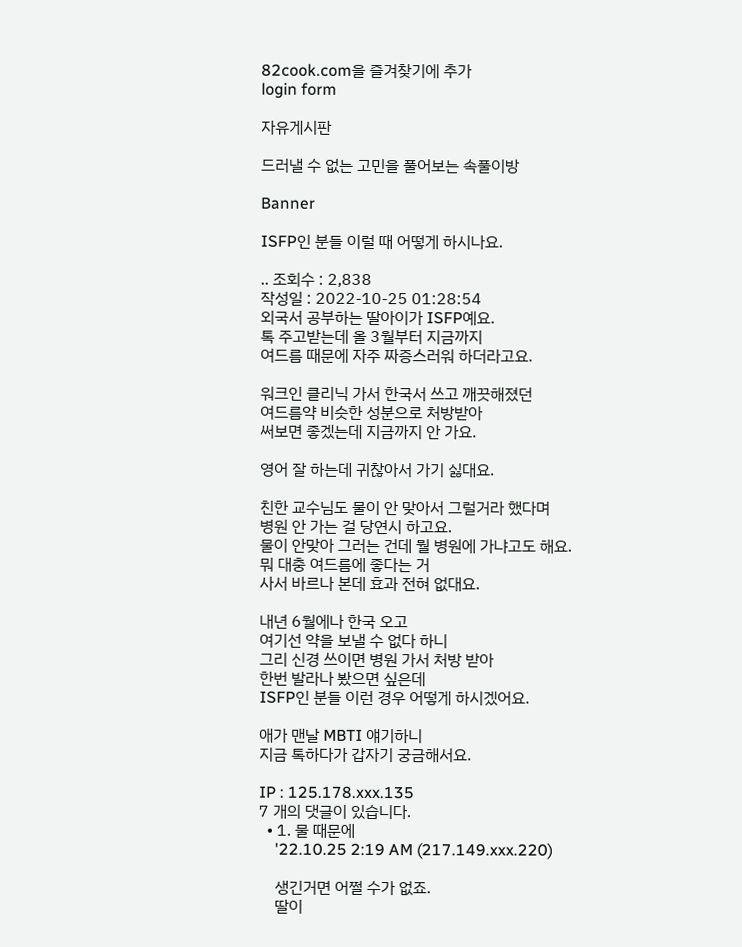82cook.com을 즐겨찾기에 추가
login form

자유게시판

드러낼 수 없는 고민을 풀어보는 속풀이방

Banner

ISFP인 분들 이럴 때 어떻게 하시나요.

.. 조회수 : 2,838
작성일 : 2022-10-25 01:28:54
외국서 공부하는 딸아이가 ISFP예요.
톡 주고받는데 올 3월부터 지금까지
여드름 때문에 자주 짜증스러워 하더라고요.

워크인 클리닉 가서 한국서 쓰고 깨끗해졌던
여드름약 비슷한 성분으로 처방받아
써보면 좋겠는데 지금까지 안 가요.

영어 잘 하는데 귀찮아서 가기 싫대요.

친한 교수님도 물이 안 맞아서 그럴거라 했다며
병원 안 가는 걸 당연시 하고요.
물이 안맞아 그러는 건데 뭘 병원에 가냐고도 해요.
뭐 대충 여드름에 좋다는 거
사서 바르나 본데 효과 전혀 없대요.

내년 6월에나 한국 오고
여기선 약을 보낼 수 없다 하니
그리 신경 쓰이면 병원 가서 처방 받아
한번 발라나 봤으면 싶은데
ISFP인 분들 이런 경우 어떻게 하시겠어요.

애가 맨날 MBTI 얘기하니
지금 톡하다가 갑자기 궁금해서요.

IP : 125.178.xxx.135
7 개의 댓글이 있습니다.
  • 1. 물 때문에
    '22.10.25 2:19 AM (217.149.xxx.220)

    생긴거면 어쩔 수가 없죠.
    딸이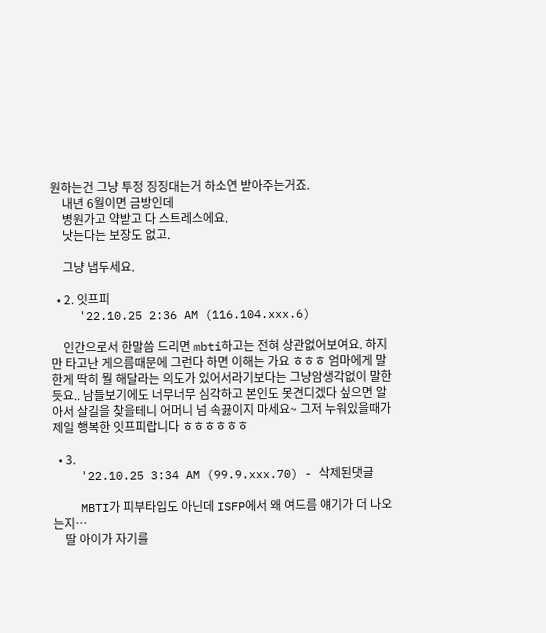원하는건 그냥 투정 징징대는거 하소연 받아주는거죠.
    내년 6월이면 금방인데
    병원가고 약받고 다 스트레스에요.
    낫는다는 보장도 없고.

    그냥 냅두세요.

  • 2. 잇프피
    '22.10.25 2:36 AM (116.104.xxx.6)

    인간으로서 한말씀 드리면 mbti하고는 전혀 상관없어보여요. 하지만 타고난 게으름때문에 그런다 하면 이해는 가요 ㅎㅎㅎ 엄마에게 말한게 딱히 뭘 해달라는 의도가 있어서라기보다는 그냥암생각없이 말한듯요.. 남들보기에도 너무너무 심각하고 본인도 못견디겠다 싶으면 알아서 살길을 찾을테니 어머니 넘 속끓이지 마세요~ 그저 누워있을때가 제일 행복한 잇프피랍니다 ㅎㅎㅎㅎㅎㅎ

  • 3.
    '22.10.25 3:34 AM (99.9.xxx.70) - 삭제된댓글

    MBTI가 피부타입도 아닌데 ISFP에서 왜 여드름 얘기가 더 나오는지…
    딸 아이가 자기를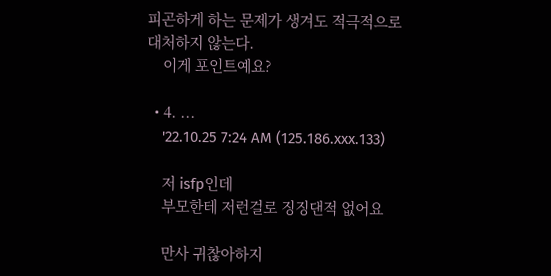피곤하게 하는 문제가 생겨도 적극적으로 대처하지 않는다.
    이게 포인트예요?

  • 4. ...
    '22.10.25 7:24 AM (125.186.xxx.133)

    저 isfp인데
    부모한테 저런걸로 징징댄적 없어요

    만사 귀찮아하지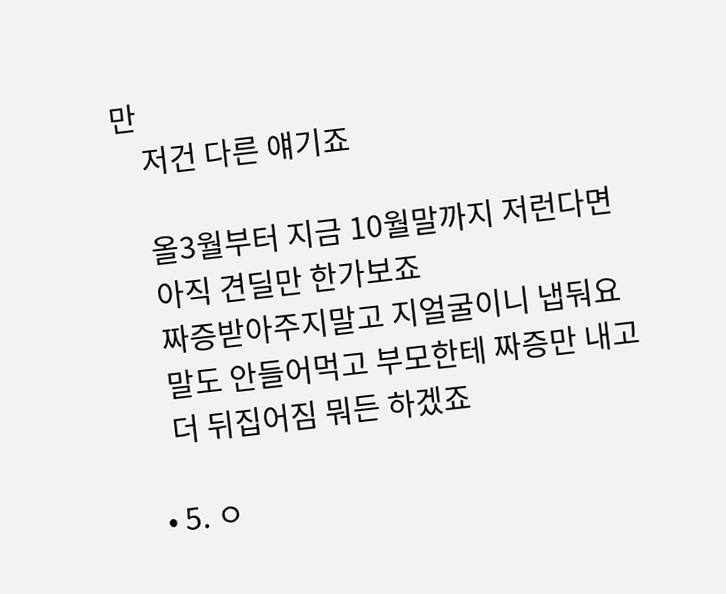만
    저건 다른 얘기죠

    올3월부터 지금 10월말까지 저런다면
    아직 견딜만 한가보죠
    짜증받아주지말고 지얼굴이니 냅둬요
    말도 안들어먹고 부모한테 짜증만 내고
    더 뒤집어짐 뭐든 하겠죠

  • 5. ㅇ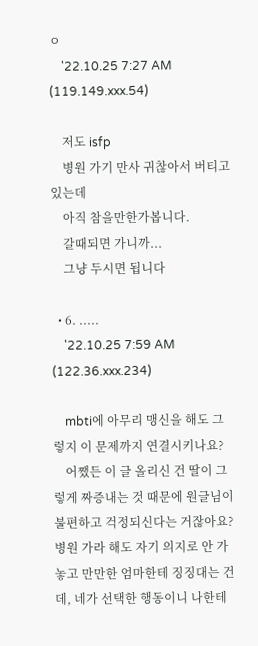ㅇ
    '22.10.25 7:27 AM (119.149.xxx.54)

    저도 isfp
    병원 가기 만사 귀찮아서 버티고 있는데
    아직 참을만한가봅니다.
    갈때되면 가니까...
    그냥 두시면 됩니다

  • 6. .....
    '22.10.25 7:59 AM (122.36.xxx.234)

    mbti에 아무리 맹신을 해도 그렇지 이 문제까지 연결시키나요?
    어쨌든 이 글 올리신 건 딸이 그렇게 짜증내는 것 때문에 원글님이 불편하고 걱정되신다는 거잖아요? 병원 가라 해도 자기 의지로 안 가놓고 만만한 엄마한테 징징대는 건데, 네가 선택한 행동이니 나한테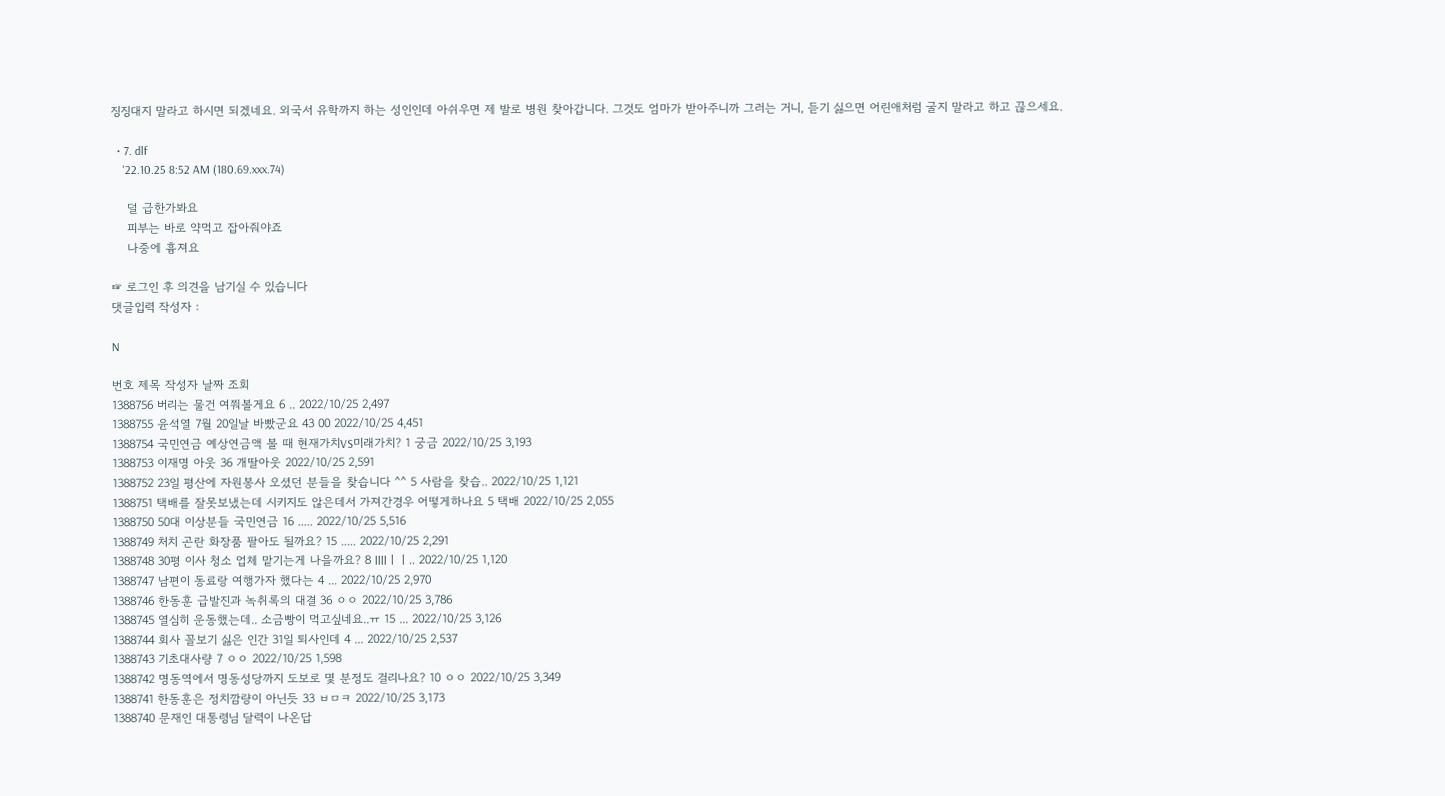징징대지 말라고 하시면 되겠네요. 외국서 유학까지 하는 성인인데 아쉬우면 제 발로 병원 찾아갑니다. 그것도 엄마가 받아주니까 그러는 거니, 듣기 싫으면 어린애처럼 굴지 말라고 하고 끊으세요.

  • 7. dlf
    '22.10.25 8:52 AM (180.69.xxx.74)

    덜 급한가봐요
    피부는 바로 약먹고 잡아줘야죠
    나중에 흉져요

☞ 로그인 후 의견을 남기실 수 있습니다
댓글입력 작성자 :

N

번호 제목 작성자 날짜 조회
1388756 버리는 물건 여쭤볼게요 6 .. 2022/10/25 2,497
1388755 윤석열 7월 20일날 바빴군요 43 00 2022/10/25 4,451
1388754 국민연금 예상연금액 볼 때 현재가치VS미래가치? 1 궁금 2022/10/25 3,193
1388753 이재명 아웃 36 개딸아웃 2022/10/25 2,591
1388752 23일 평산에 자원봉사 오셨던 분들을 찾습니다 ^^ 5 사람을 찾습.. 2022/10/25 1,121
1388751 택배를 잘못보냈는데 시키지도 않은데서 가져간경우 어떻게하나요 5 택배 2022/10/25 2,055
1388750 50대 이상분들 국민연금 16 ..... 2022/10/25 5,516
1388749 처치 곤란 화장품 팔아도 될까요? 15 ..... 2022/10/25 2,291
1388748 30평 이사 청소 업체 맡기는게 나을까요? 8 llllㅣㅣ.. 2022/10/25 1,120
1388747 남편이 동료랑 여행가자 했다는 4 ... 2022/10/25 2,970
1388746 한동훈 급발진과 녹취록의 대결 36 ㅇㅇ 2022/10/25 3,786
1388745 열심히 운동했는데.. 소금빵이 먹고싶네요..ㅠ 15 ... 2022/10/25 3,126
1388744 회사 꼴보기 싫은 인간 31일 퇴사인데 4 ... 2022/10/25 2,537
1388743 기초대사량 7 ㅇㅇ 2022/10/25 1,598
1388742 명동역에서 명동성당까지 도보로 몇 분정도 걸리나요? 10 ㅇㅇ 2022/10/25 3,349
1388741 한동훈은 정치깜량이 아닌듯 33 ㅂㅁㅋ 2022/10/25 3,173
1388740 문재인 대통령님 달력이 나온답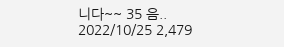니다~~ 35 음.. 2022/10/25 2,479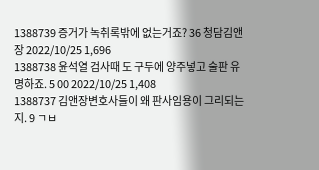1388739 증거가 녹취록밖에 없는거죠? 36 청담김앤장 2022/10/25 1,696
1388738 윤석열 검사때 도 구두에 양주넣고 술판 유명하죠. 5 00 2022/10/25 1,408
1388737 김앤장변호사들이 왜 판사임용이 그리되는지. 9 ㄱㅂ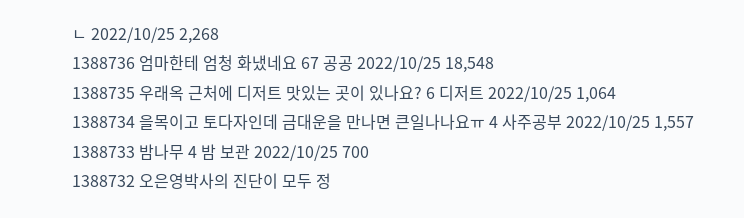ㄴ 2022/10/25 2,268
1388736 엄마한테 엄청 화냈네요 67 공공 2022/10/25 18,548
1388735 우래옥 근처에 디저트 맛있는 곳이 있나요? 6 디저트 2022/10/25 1,064
1388734 을목이고 토다자인데 금대운을 만나면 큰일나나요ㅠ 4 사주공부 2022/10/25 1,557
1388733 밤나무 4 밤 보관 2022/10/25 700
1388732 오은영박사의 진단이 모두 정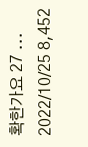확한가요 27 ... 2022/10/25 8,452